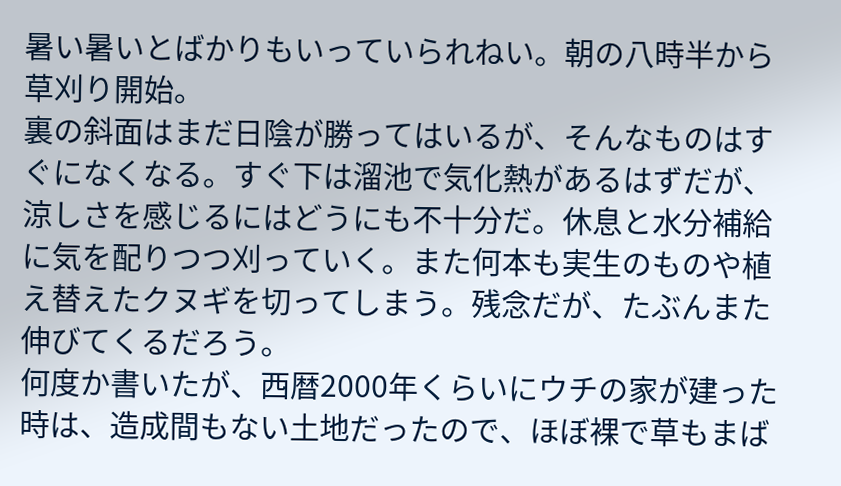暑い暑いとばかりもいっていられねい。朝の八時半から草刈り開始。
裏の斜面はまだ日陰が勝ってはいるが、そんなものはすぐになくなる。すぐ下は溜池で気化熱があるはずだが、涼しさを感じるにはどうにも不十分だ。休息と水分補給に気を配りつつ刈っていく。また何本も実生のものや植え替えたクヌギを切ってしまう。残念だが、たぶんまた伸びてくるだろう。
何度か書いたが、西暦2000年くらいにウチの家が建った時は、造成間もない土地だったので、ほぼ裸で草もまば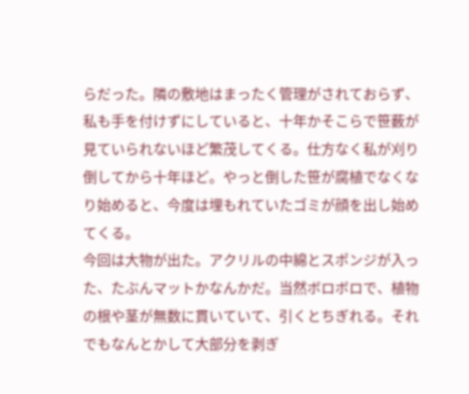らだった。隣の敷地はまったく管理がされておらず、私も手を付けずにしていると、十年かそこらで笹薮が見ていられないほど繁茂してくる。仕方なく私が刈り倒してから十年ほど。やっと倒した笹が腐植でなくなり始めると、今度は埋もれていたゴミが顔を出し始めてくる。
今回は大物が出た。アクリルの中綿とスポンジが入った、たぶんマットかなんかだ。当然ボロボロで、植物の根や茎が無数に貫いていて、引くとちぎれる。それでもなんとかして大部分を剥ぎ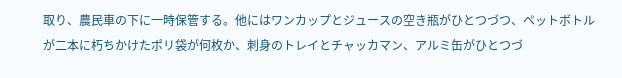取り、農民車の下に一時保管する。他にはワンカップとジュースの空き瓶がひとつづつ、ペットボトルが二本に朽ちかけたポリ袋が何枚か、刺身のトレイとチャッカマン、アルミ缶がひとつづ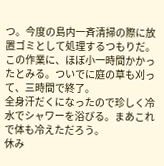つ。今度の島内一斉清掃の際に放置ゴミとして処理するつもりだ。
この作業に、ほぼ小一時間かかったとみる。ついでに庭の草も刈って、三時間で終了。
全身汗だくになったので珍しく冷水でシャワーを浴びる。まあこれで体も冷えただろう。
休み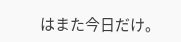はまた今日だけ。